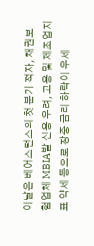이날은 베어스턴스의 첫 분기 적자, 채권보험업체 MBIA발 신용 우려, 고용 및 제조업지표 약세 등으로 장중 금리 하락이 우세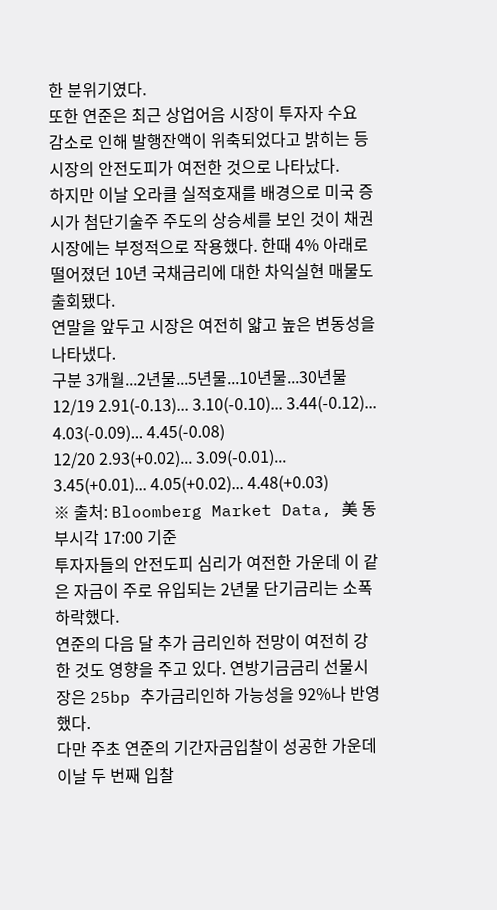한 분위기였다.
또한 연준은 최근 상업어음 시장이 투자자 수요 감소로 인해 발행잔액이 위축되었다고 밝히는 등 시장의 안전도피가 여전한 것으로 나타났다.
하지만 이날 오라클 실적호재를 배경으로 미국 증시가 첨단기술주 주도의 상승세를 보인 것이 채권시장에는 부정적으로 작용했다. 한때 4% 아래로 떨어졌던 10년 국채금리에 대한 차익실현 매물도 출회됐다.
연말을 앞두고 시장은 여전히 얇고 높은 변동성을 나타냈다.
구분 3개월...2년물...5년물...10년물...30년물
12/19 2.91(-0.13)... 3.10(-0.10)... 3.44(-0.12)... 4.03(-0.09)... 4.45(-0.08)
12/20 2.93(+0.02)... 3.09(-0.01)... 3.45(+0.01)... 4.05(+0.02)... 4.48(+0.03)
※ 출처: Bloomberg Market Data, 美 동부시각 17:00 기준
투자자들의 안전도피 심리가 여전한 가운데 이 같은 자금이 주로 유입되는 2년물 단기금리는 소폭 하락했다.
연준의 다음 달 추가 금리인하 전망이 여전히 강한 것도 영향을 주고 있다. 연방기금금리 선물시장은 25bp 추가금리인하 가능성을 92%나 반영했다.
다만 주초 연준의 기간자금입찰이 성공한 가운데 이날 두 번째 입찰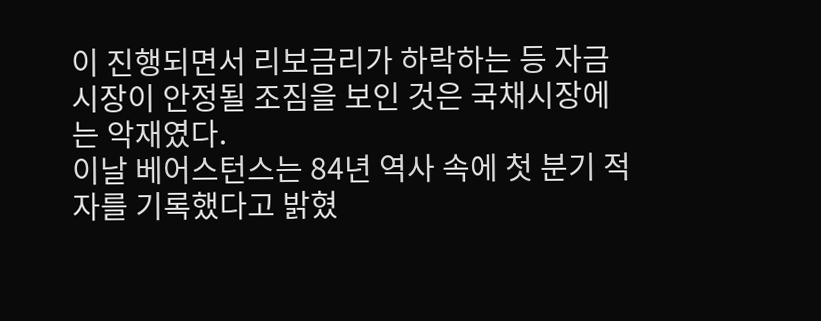이 진행되면서 리보금리가 하락하는 등 자금시장이 안정될 조짐을 보인 것은 국채시장에는 악재였다.
이날 베어스턴스는 84년 역사 속에 첫 분기 적자를 기록했다고 밝혔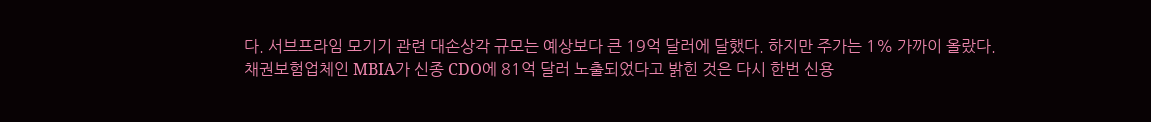다. 서브프라임 모기기 관련 대손상각 규모는 예상보다 큰 19억 달러에 달했다. 하지만 주가는 1% 가까이 올랐다.
채권보험업체인 MBIA가 신종 CDO에 81억 달러 노출되었다고 밝힌 것은 다시 한번 신용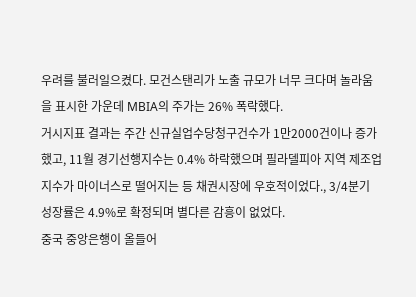우려를 불러일으켰다. 모건스탠리가 노출 규모가 너무 크다며 놀라움을 표시한 가운데 MBIA의 주가는 26% 폭락했다.
거시지표 결과는 주간 신규실업수당청구건수가 1만2000건이나 증가했고, 11월 경기선행지수는 0.4% 하락했으며 필라델피아 지역 제조업지수가 마이너스로 떨어지는 등 채권시장에 우호적이었다., 3/4분기 성장률은 4.9%로 확정되며 별다른 감흥이 없었다.
중국 중앙은행이 올들어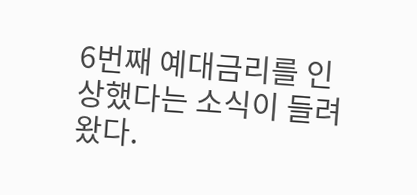6번째 예대금리를 인상했다는 소식이 들려왔다.